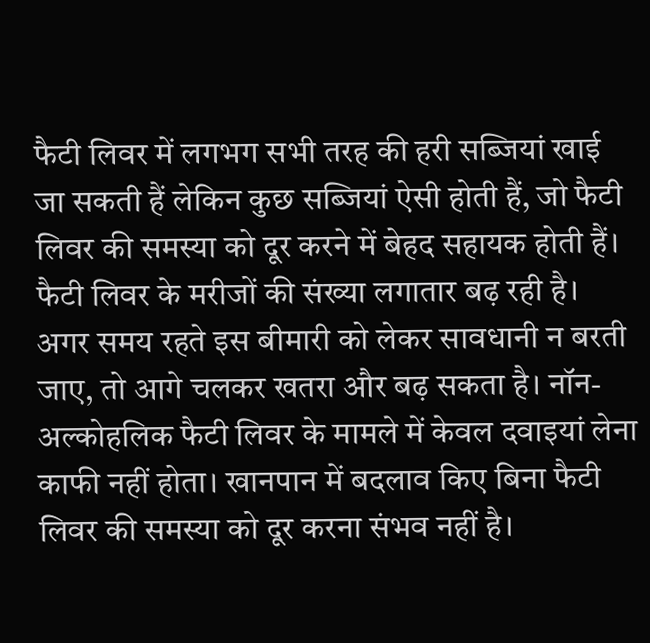फैटी लिवर में लगभग सभी तरह की हरी सब्जियां खाई जा सकती हैं लेकिन कुछ सब्जियां ऐसी होती हैं, जो फैटी लिवर की समस्या को दूर करने में बेहद सहायक होती हैं। फैटी लिवर के मरीजों की संख्या लगातार बढ़ रही है। अगर समय रहते इस बीमारी को लेकर सावधानी न बरती जाए, तो आगे चलकर खतरा और बढ़ सकता है। नॉन-अल्कोहलिक फैटी लिवर के मामले में केवल दवाइयां लेना काफी नहीं होता। खानपान में बदलाव किए बिना फैटी लिवर की समस्या को दूर करना संभव नहीं है।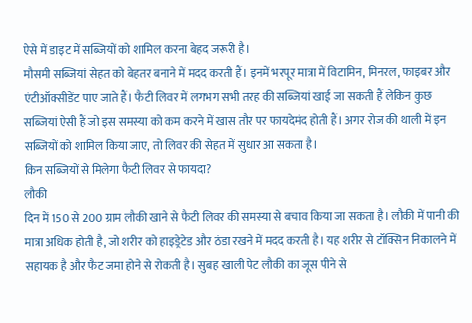ऐसे में डाइट में सब्जियों को शामिल करना बेहद जरूरी है।
मौसमी सब्जियां सेहत को बेहतर बनाने में मदद करती हैं। इनमें भरपूर मात्रा में विटामिन, मिनरल, फाइबर और एंटीऑक्सीडेंट पाए जाते हैं। फैटी लिवर में लगभग सभी तरह की सब्जियां खाई जा सकती हैं लेकिन कुछ सब्जियां ऐसी हैं जो इस समस्या को कम करने में खास तौर पर फायदेमंद होती हैं। अगर रोज की थाली में इन सब्जियों को शामिल किया जाए, तो लिवर की सेहत में सुधार आ सकता है।
किन सब्जियों से मिलेगा फैटी लिवर से फायदा?
लौकी
दिन में 150 से 200 ग्राम लौकी खाने से फैटी लिवर की समस्या से बचाव किया जा सकता है। लौकी में पानी की मात्रा अधिक होती है, जो शरीर को हाइड्रेटेड और ठंडा रखने में मदद करती है। यह शरीर से टॉक्सिन निकालने में सहायक है और फैट जमा होने से रोकती है। सुबह खाली पेट लौकी का जूस पीने से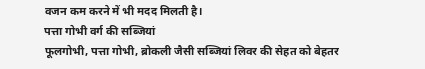वजन कम करने में भी मदद मिलती है।
पत्ता गोभी वर्ग की सब्जियां
फूलगोभी, पत्ता गोभी, ब्रोकली जैसी सब्जियां लिवर की सेहत को बेहतर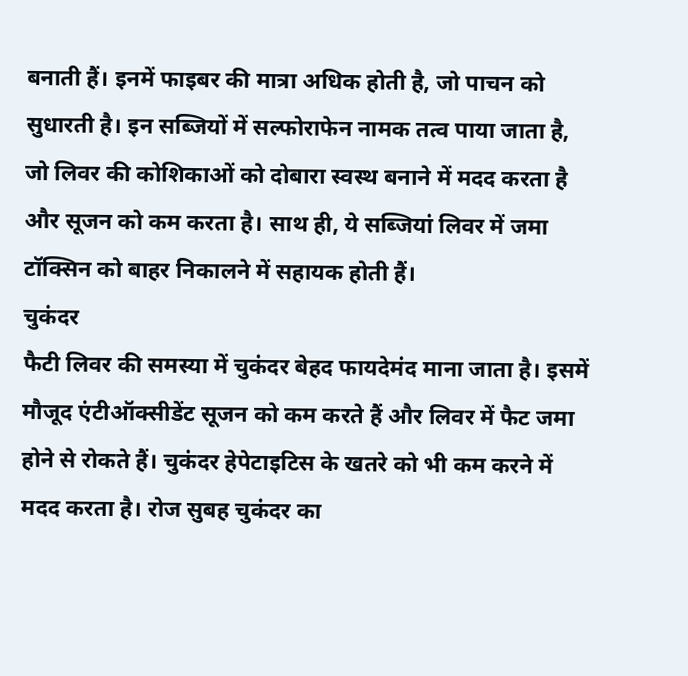बनाती हैं। इनमें फाइबर की मात्रा अधिक होती है, जो पाचन को सुधारती है। इन सब्जियों में सल्फोराफेन नामक तत्व पाया जाता है, जो लिवर की कोशिकाओं को दोबारा स्वस्थ बनाने में मदद करता है और सूजन को कम करता है। साथ ही, ये सब्जियां लिवर में जमा टॉक्सिन को बाहर निकालने में सहायक होती हैं।
चुकंदर
फैटी लिवर की समस्या में चुकंदर बेहद फायदेमंद माना जाता है। इसमें मौजूद एंटीऑक्सीडेंट सूजन को कम करते हैं और लिवर में फैट जमा होने से रोकते हैं। चुकंदर हेपेटाइटिस के खतरे को भी कम करने में मदद करता है। रोज सुबह चुकंदर का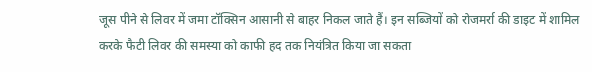जूस पीने से लिवर में जमा टॉक्सिन आसानी से बाहर निकल जाते हैं। इन सब्जियों को रोजमर्रा की डाइट में शामिल करके फैटी लिवर की समस्या को काफी हद तक नियंत्रित किया जा सकता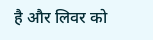है और लिवर को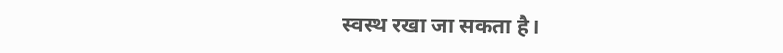स्वस्थ रखा जा सकता है।